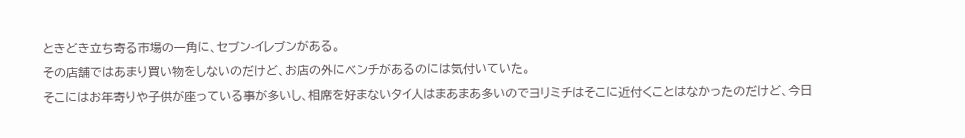ときどき立ち寄る市場の一角に、セブン-イレブンがある。
その店舗ではあまり買い物をしないのだけど、お店の外にベンチがあるのには気付いていた。
そこにはお年寄りや子供が座っている事が多いし、相席を好まないタイ人はまあまあ多いのでヨリミチはそこに近付くことはなかったのだけど、今日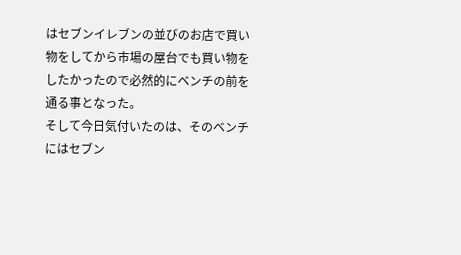はセブンイレブンの並びのお店で買い物をしてから市場の屋台でも買い物をしたかったので必然的にベンチの前を通る事となった。
そして今日気付いたのは、そのベンチにはセブン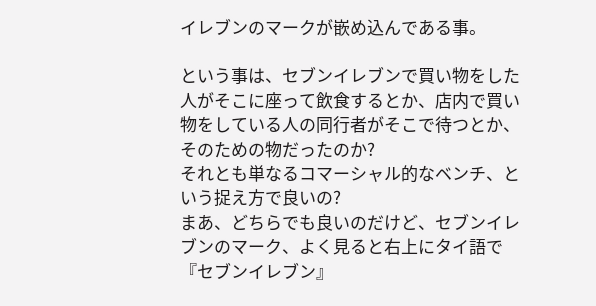イレブンのマークが嵌め込んである事。

という事は、セブンイレブンで買い物をした人がそこに座って飲食するとか、店内で買い物をしている人の同行者がそこで待つとか、そのための物だったのか?
それとも単なるコマーシャル的なベンチ、という捉え方で良いの?
まあ、どちらでも良いのだけど、セブンイレブンのマーク、よく見ると右上にタイ語で『セブンイレブン』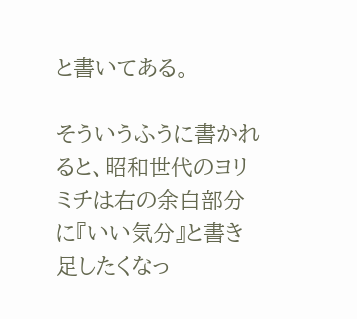と書いてある。

そういうふうに書かれると、昭和世代のヨリミチは右の余白部分に『いい気分』と書き足したくなっ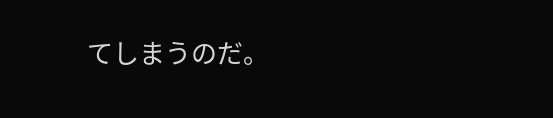てしまうのだ。